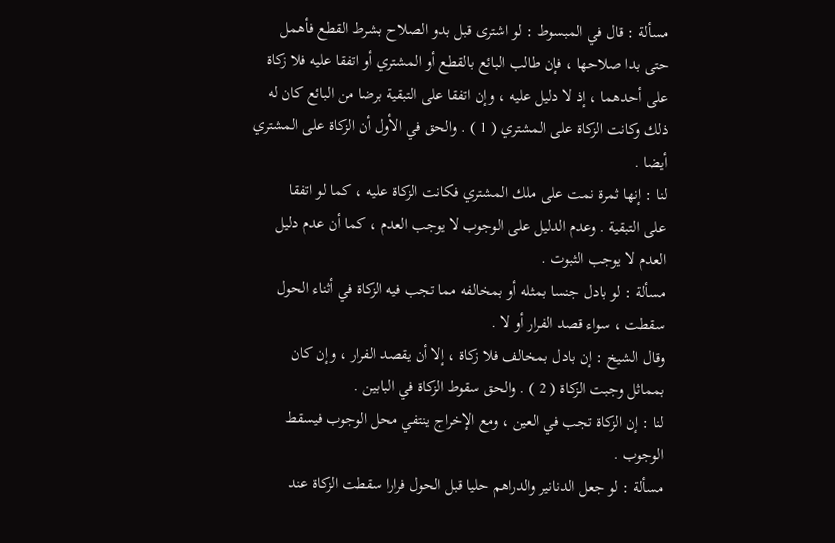مسألة : قال في المبسوط : لو اشترى قبل بدو الصلاح بشرط القطع فأهمل
حتى بدا صلاحها ، فإن طالب البائع بالقطع أو المشتري أو اتفقا عليه فلا زكاة
على أحدهما ، إذ لا دليل عليه ، وإن اتفقا على التبقية برضا من البائع كان له
ذلك وكانت الزكاة على المشتري ( 1 ) . والحق في الأول أن الزكاة على المشتري
أيضا .
لنا : إنها ثمرة نمت على ملك المشتري فكانت الزكاة عليه ، كما لو اتفقا
على التبقية . وعدم الدليل على الوجوب لا يوجب العدم ، كما أن عدم دليل
العدم لا يوجب الثبوت .
مسألة : لو بادل جنسا بمثله أو بمخالفه مما تجب فيه الزكاة في أثناء الحول
سقطت ، سواء قصد الفرار أو لا .
وقال الشيخ : إن بادل بمخالف فلا زكاة ، إلا أن يقصد الفرار ، وإن كان
بمماثل وجبت الزكاة ( 2 ) . والحق سقوط الزكاة في البابين .
لنا : إن الزكاة تجب في العين ، ومع الإخراج ينتفي محل الوجوب فيسقط
الوجوب .
مسألة : لو جعل الدنانير والدراهم حليا قبل الحول فرارا سقطت الزكاة عند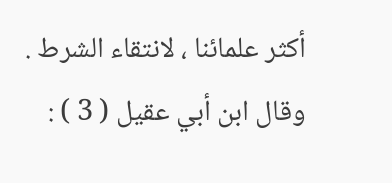أكثر علمائنا ، لانتقاء الشرط .
وقال ابن أبي عقيل ( 3 ) :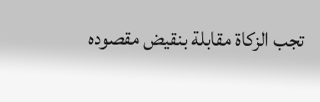تجب الزكاة مقابلة بنقيض مقصوده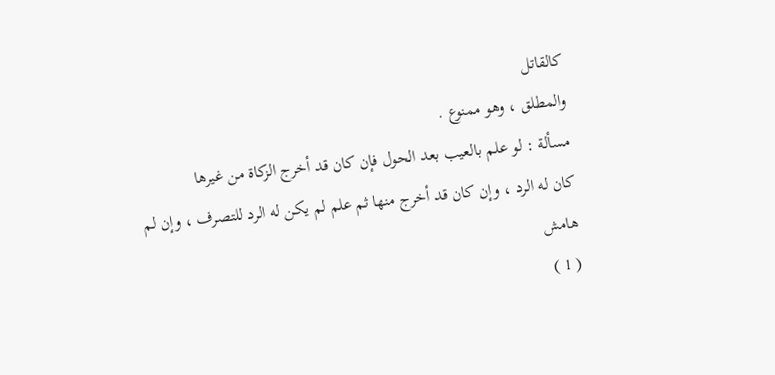كالقاتل
والمطلق ، وهو ممنوع .
مسألة : لو علم بالعيب بعد الحول فإن كان قد أخرج الزكاة من غيرها
كان له الرد ، وإن كان قد أخرج منها ثم علم لم يكن له الرد للتصرف ، وإن لم
هامش
( 1 )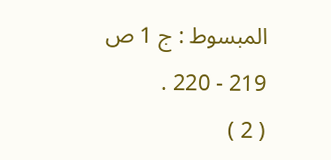المبسوط : ج 1 ص 219 - 220 .
( 2 )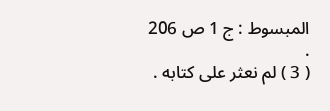المبسوط : ج 1 ص 206 .
( 3 ) لم نعثر على كتابه .